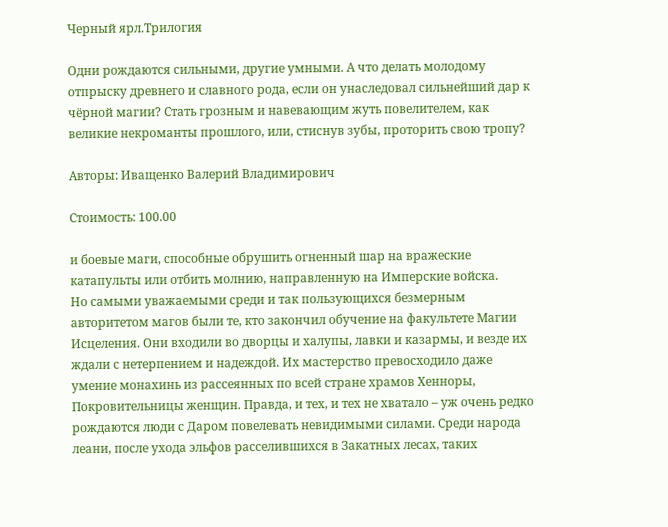Черный ярл.Трилогия

Одни рождаются сильными, другие умными. А что делать молодому отпрыску древнего и славного рода, если он унаследовал сильнейший дар к чёрной магии? Стать грозным и навевающим жуть повелителем, как великие некроманты прошлого, или, стиснув зубы, проторить свою тропу?

Авторы: Иващенко Валерий Владимирович

Стоимость: 100.00

и боевые маги, способные обрушить огненный шар на вражеские катапульты или отбить молнию, направленную на Имперские войска.
Но самыми уважаемыми среди и так пользующихся безмерным авторитетом магов были те, кто закончил обучение на факультете Магии Исцеления. Они входили во дворцы и халупы, лавки и казармы, и везде их ждали с нетерпением и надеждой. Их мастерство превосходило даже умение монахинь из рассеянных по всей стране храмов Хенноры, Покровительницы женщин. Правда, и тех, и тех не хватало – уж очень редко рождаются люди с Даром повелевать невидимыми силами. Среди народа леани, после ухода эльфов расселившихся в Закатных лесах, таких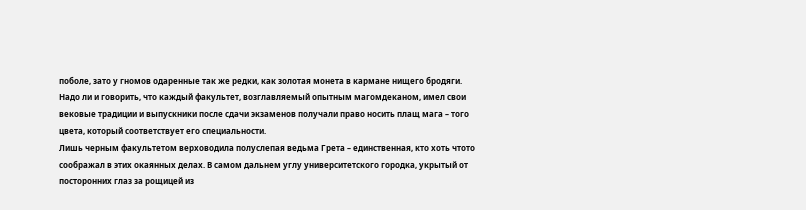поболе, зато у гномов одаренные так же редки, как золотая монета в кармане нищего бродяги.
Надо ли и говорить, что каждый факультет, возглавляемый опытным магомдеканом, имел свои вековые традиции и выпускники после сдачи экзаменов получали право носить плащ мага – того цвета, который соответствует его специальности.
Лишь черным факультетом верховодила полуслепая ведьма Грета – единственная, кто хоть чтото соображал в этих окаянных делах. В самом дальнем углу университетского городка, укрытый от посторонних глаз за рощицей из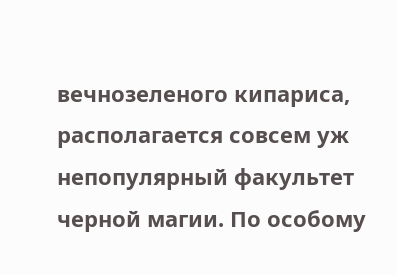вечнозеленого кипариса, располагается совсем уж непопулярный факультет черной магии. По особому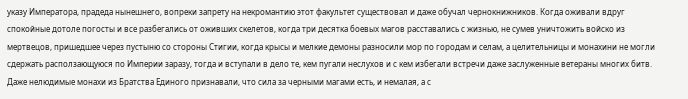указу Императора, прадеда нынешнего, вопреки запрету на некромантию этот факультет существовал и даже обучал чернокнижников. Когда оживали вдруг спокойные дотоле погосты и все разбегались от оживших скелетов, когда три десятка боевых магов расставались с жизнью, не сумев уничтожить войско из мертвецов, пришедшее через пустыню со стороны Стигии, когда крысы и мелкие демоны разносили мор по городам и селам, а целительницы и монахини не могли сдержать расползающуюся по Империи заразу, тогда и вступали в дело те, кем пугали неслухов и с кем избегали встречи даже заслуженные ветераны многих битв. Даже нелюдимые монахи из Братства Единого признавали, что сила за черными магами есть, и немалая, а с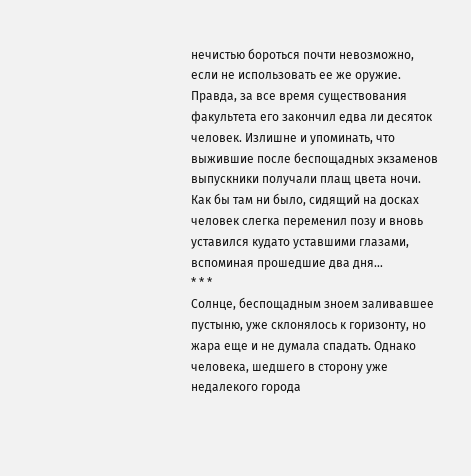нечистью бороться почти невозможно, если не использовать ее же оружие. Правда, за все время существования факультета его закончил едва ли десяток человек. Излишне и упоминать, что выжившие после беспощадных экзаменов выпускники получали плащ цвета ночи.
Как бы там ни было, сидящий на досках человек слегка переменил позу и вновь уставился кудато уставшими глазами, вспоминая прошедшие два дня…
* * *
Солнце, беспощадным зноем заливавшее пустыню, уже склонялось к горизонту, но жара еще и не думала спадать. Однако человека, шедшего в сторону уже недалекого города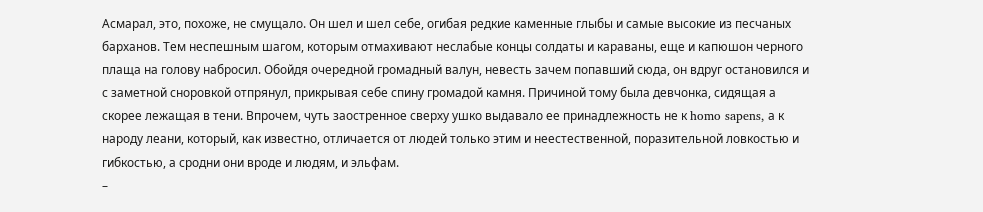Асмарал, это, похоже, не смущало. Он шел и шел себе, огибая редкие каменные глыбы и самые высокие из песчаных барханов. Тем неспешным шагом, которым отмахивают неслабые концы солдаты и караваны, еще и капюшон черного плаща на голову набросил. Обойдя очередной громадный валун, невесть зачем попавший сюда, он вдруг остановился и с заметной сноровкой отпрянул, прикрывая себе спину громадой камня. Причиной тому была девчонка, сидящая а скорее лежащая в тени. Впрочем, чуть заостренное сверху ушко выдавало ее принадлежность не к homo sapens, а к народу леани, который, как известно, отличается от людей только этим и неестественной, поразительной ловкостью и гибкостью, а сродни они вроде и людям, и эльфам.
–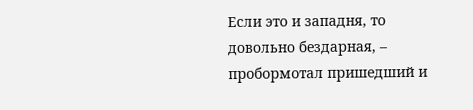Если это и западня, то довольно бездарная, – пробормотал пришедший и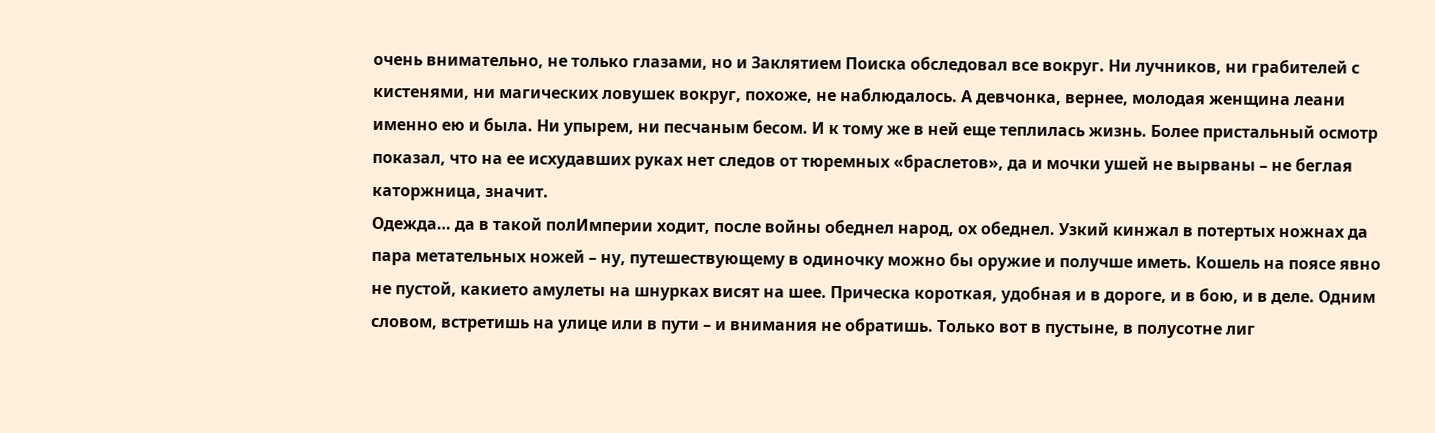очень внимательно, не только глазами, но и Заклятием Поиска обследовал все вокруг. Ни лучников, ни грабителей с кистенями, ни магических ловушек вокруг, похоже, не наблюдалось. А девчонка, вернее, молодая женщина леани именно ею и была. Ни упырем, ни песчаным бесом. И к тому же в ней еще теплилась жизнь. Более пристальный осмотр показал, что на ее исхудавших руках нет следов от тюремных «браслетов», да и мочки ушей не вырваны – не беглая каторжница, значит.
Одежда… да в такой полИмперии ходит, после войны обеднел народ, ох обеднел. Узкий кинжал в потертых ножнах да пара метательных ножей – ну, путешествующему в одиночку можно бы оружие и получше иметь. Кошель на поясе явно не пустой, какието амулеты на шнурках висят на шее. Прическа короткая, удобная и в дороге, и в бою, и в деле. Одним словом, встретишь на улице или в пути – и внимания не обратишь. Только вот в пустыне, в полусотне лиг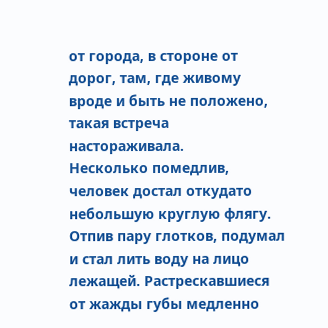от города, в стороне от дорог, там, где живому вроде и быть не положено, такая встреча настораживала.
Несколько помедлив, человек достал откудато небольшую круглую флягу. Отпив пару глотков, подумал и стал лить воду на лицо лежащей. Растрескавшиеся от жажды губы медленно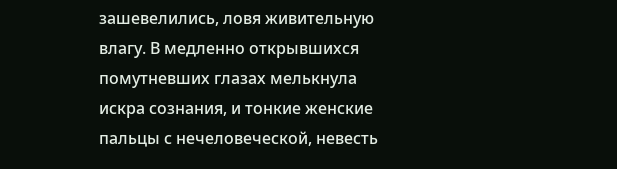зашевелились, ловя живительную влагу. В медленно открывшихся помутневших глазах мелькнула искра сознания, и тонкие женские пальцы с нечеловеческой, невесть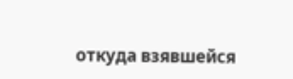откуда взявшейся